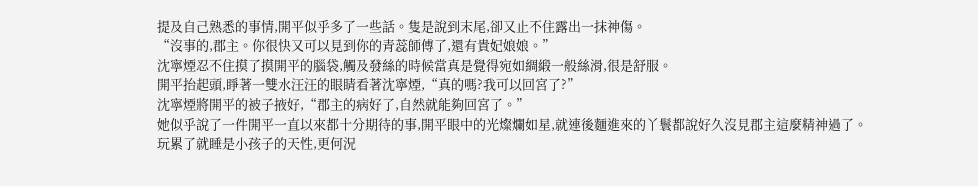提及自己熟悉的事情,開平似乎多了一些話。隻是說到末尾,卻又止不住露出一抹神傷。
“沒事的,郡主。你很快又可以見到你的青蕊師傅了,還有貴妃娘娘。”
沈寧煙忍不住摸了摸開平的腦袋,觸及發絲的時候當真是覺得宛如綢緞一般絲滑,很是舒服。
開平抬起頭,睜著一雙水汪汪的眼睛看著沈寧煙,“真的嗎?我可以回宮了?”
沈寧煙將開平的被子掖好,“郡主的病好了,自然就能夠回宮了。”
她似乎說了一件開平一直以來都十分期待的事,開平眼中的光燦爛如星,就連後麵進來的丫鬟都說好久沒見郡主這麼精神過了。
玩累了就睡是小孩子的天性,更何況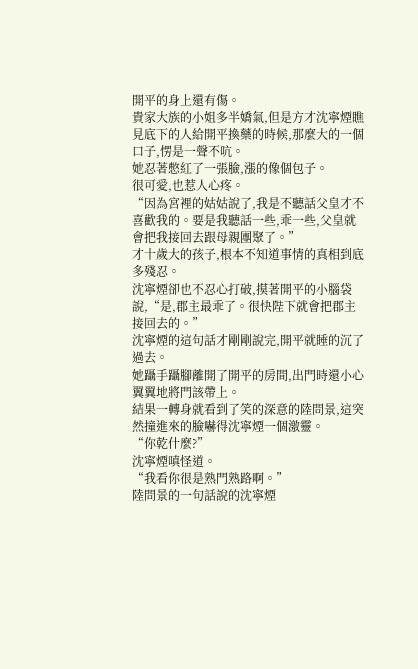開平的身上還有傷。
貴家大族的小姐多半嬌氣,但是方才沈寧煙瞧見底下的人給開平換藥的時候,那麼大的一個口子,愣是一聲不吭。
她忍著憋紅了一張臉,漲的像個包子。
很可愛,也惹人心疼。
“因為宮裡的姑姑說了,我是不聽話父皇才不喜歡我的。要是我聽話一些,乖一些,父皇就會把我接回去跟母親團聚了。”
才十歲大的孩子,根本不知道事情的真相到底多殘忍。
沈寧煙卻也不忍心打破,摸著開平的小腦袋說,“是,郡主最乖了。很快陛下就會把郡主接回去的。”
沈寧煙的這句話才剛剛說完,開平就睡的沉了過去。
她躡手躡腳離開了開平的房間,出門時還小心翼翼地將門該帶上。
結果一轉身就看到了笑的深意的陸問景,這突然撞進來的臉嚇得沈寧煙一個激靈。
“你乾什麼?”
沈寧煙嗔怪道。
“我看你很是熟門熟路啊。”
陸問景的一句話說的沈寧煙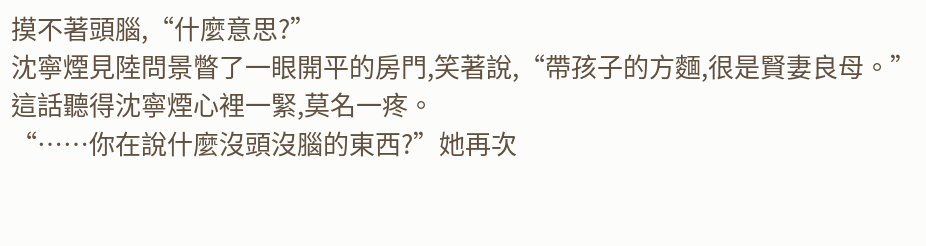摸不著頭腦,“什麼意思?”
沈寧煙見陸問景瞥了一眼開平的房門,笑著說,“帶孩子的方麵,很是賢妻良母。”
這話聽得沈寧煙心裡一緊,莫名一疼。
“……你在說什麼沒頭沒腦的東西?”她再次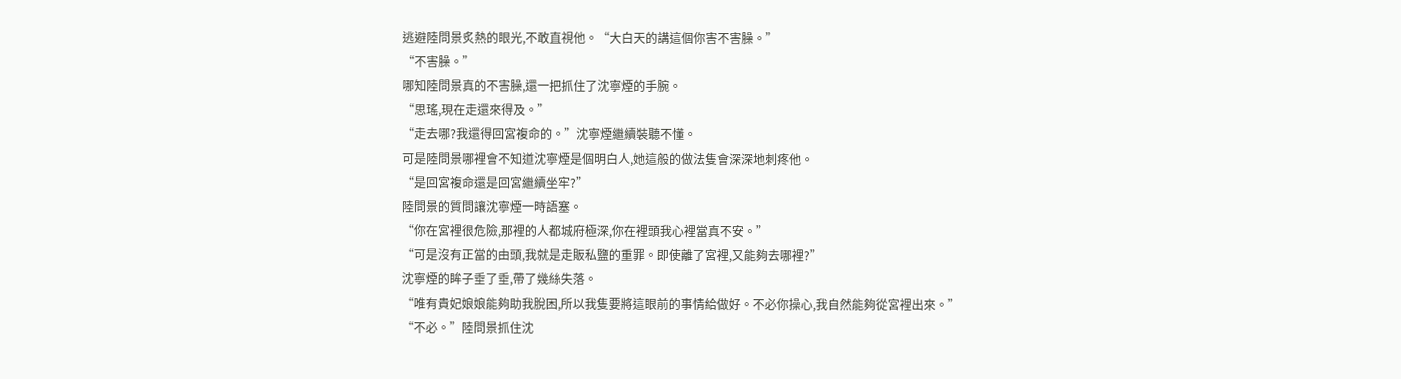逃避陸問景炙熱的眼光,不敢直視他。“大白天的講這個你害不害臊。”
“不害臊。”
哪知陸問景真的不害臊,還一把抓住了沈寧煙的手腕。
“思瑤,現在走還來得及。”
“走去哪?我還得回宮複命的。”沈寧煙繼續裝聽不懂。
可是陸問景哪裡會不知道沈寧煙是個明白人,她這般的做法隻會深深地刺疼他。
“是回宮複命還是回宮繼續坐牢?”
陸問景的質問讓沈寧煙一時語塞。
“你在宮裡很危險,那裡的人都城府極深,你在裡頭我心裡當真不安。”
“可是沒有正當的由頭,我就是走販私鹽的重罪。即使離了宮裡,又能夠去哪裡?”
沈寧煙的眸子垂了垂,帶了幾絲失落。
“唯有貴妃娘娘能夠助我脫困,所以我隻要將這眼前的事情給做好。不必你操心,我自然能夠從宮裡出來。”
“不必。”陸問景抓住沈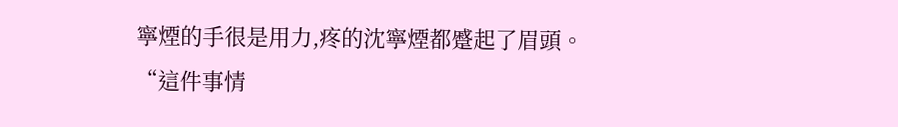寧煙的手很是用力,疼的沈寧煙都蹙起了眉頭。“這件事情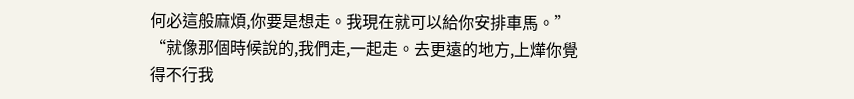何必這般麻煩,你要是想走。我現在就可以給你安排車馬。”
“就像那個時候說的,我們走,一起走。去更遠的地方,上燁你覺得不行我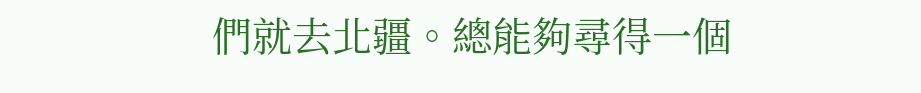們就去北疆。總能夠尋得一個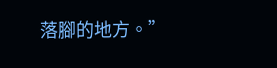落腳的地方。”